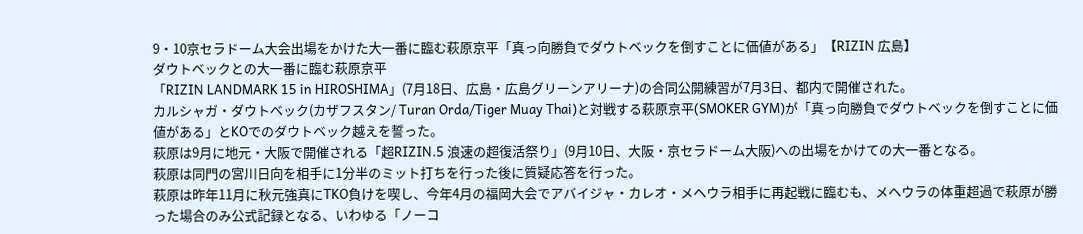9・10京セラドーム大会出場をかけた大一番に臨む萩原京平「真っ向勝負でダウトベックを倒すことに価値がある」【RIZIN 広島】
ダウトベックとの大一番に臨む萩原京平
「RIZIN LANDMARK 15 in HIROSHIMA」(7月18日、広島・広島グリーンアリーナ)の合同公開練習が7月3日、都内で開催された。
カルシャガ・ダウトベック(カザフスタン/ Turan Orda/Tiger Muay Thai)と対戦する萩原京平(SMOKER GYM)が「真っ向勝負でダウトベックを倒すことに価値がある」とKOでのダウトベック越えを誓った。
萩原は9月に地元・大阪で開催される「超RIZIN.5 浪速の超復活祭り」(9月10日、大阪・京セラドーム大阪)への出場をかけての大一番となる。
萩原は同門の宮川日向を相手に1分半のミット打ちを行った後に質疑応答を行った。
萩原は昨年11月に秋元強真にTKO負けを喫し、今年4月の福岡大会でアバイジャ・カレオ・メヘウラ相手に再起戦に臨むも、メヘウラの体重超過で萩原が勝った場合のみ公式記録となる、いわゆる「ノーコ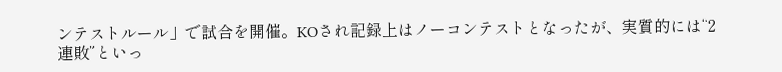ンテストルール」で試合を開催。KOされ記録上はノーコンテストとなったが、実質的には“2連敗”といっ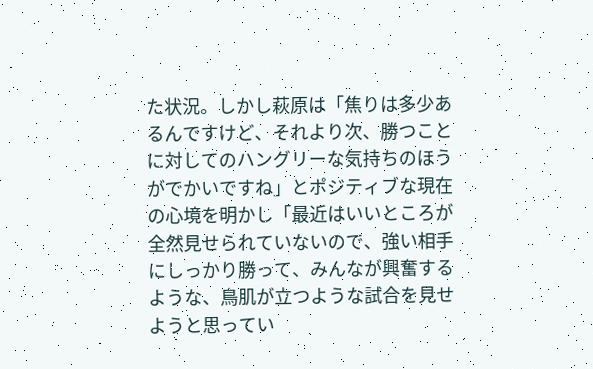た状況。しかし萩原は「焦りは多少あるんですけど、それより次、勝つことに対してのハングリーな気持ちのほうがでかいですね」とポジティブな現在の心境を明かし「最近はいいところが全然見せられていないので、強い相手にしっかり勝って、みんなが興奮するような、鳥肌が立つような試合を見せようと思ってい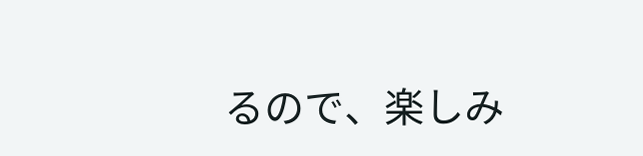るので、楽しみ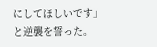にしてほしいです」と逆襲を誓った。